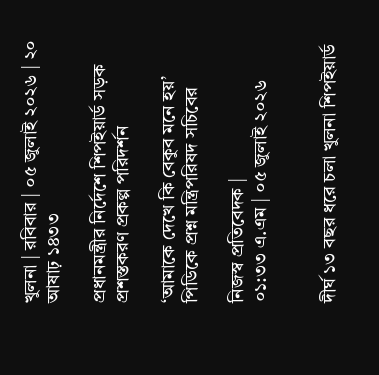খুলনা | রবিবার | ০৫ জুলাই ২০২৬ | ২০ আষাঢ় ১৪৩৩

প্রধানমন্ত্রীর নির্দেশে শিপইয়ার্ড সড়ক প্রশস্তকরণ প্রকল্প পরিদর্শন

‘আমাকে দেখে কি বেকুব মনে হয়’ পিডিকে প্রশ্ন মন্ত্রিপরিষদ সচিবের

নিজস্ব প্রতিবেদক |
০১:৩৩ এ.এম | ০৫ জুলাই ২০২৬


দীর্ঘ ১৩ বছর ধরে চলা খুলনা শিপইয়ার্ড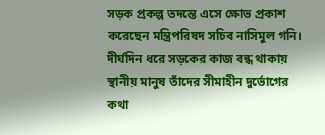সড়ক প্রকল্প তদন্তে এসে ক্ষোভ প্রকাশ করেছেন মন্ত্রিপরিষদ সচিব নাসিমুল গনি। দীর্ঘদিন ধরে সড়কের কাজ বন্ধ থাকায় স্থানীয় মানুষ তাঁদের সীমাহীন দুর্ভোগের কথা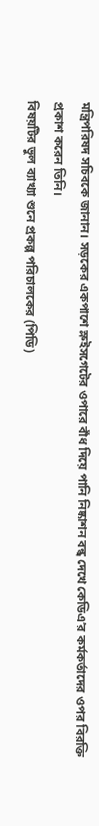মন্ত্রিপরিষদ সচিবকে জানান। সড়কের একপাশে স্লুইসগেটের ওপারে বাঁধ দিয়ে পানি নিষ্কাশন বন্ধ দেখে কেডিএ’র কর্মকর্তাদের ওপর বিরক্তি প্রকাশ করেন তিনি।
বিষয়টির ভুল ব্যাখ্যা শুনে প্রকল্প পরিচালকের (পিডি)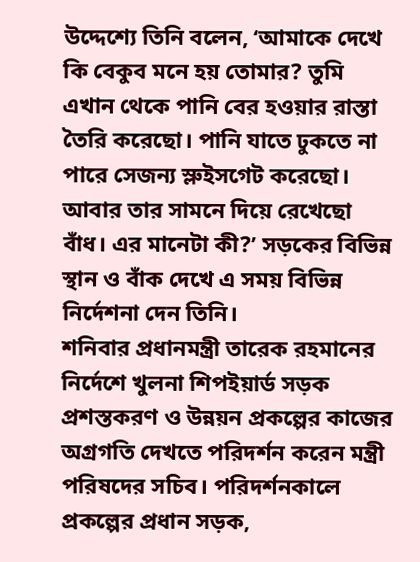উদ্দেশ্যে তিনি বলেন, ‘আমাকে দেখে কি বেকুব মনে হয় তোমার? তুমি এখান থেকে পানি বের হওয়ার রাস্তা  তৈরি করেছো। পানি যাতে ঢুকতে না পারে সেজন্য স্লুইসগেট করেছো। আবার তার সামনে দিয়ে রেখেছো বাঁধ। এর মানেটা কী?’ সড়কের বিভিন্ন স্থান ও বাঁক দেখে এ সময় বিভিন্ন নির্দেশনা দেন তিনি।
শনিবার প্রধানমন্ত্রী তারেক রহমানের নির্দেশে খুলনা শিপইয়ার্ড সড়ক প্রশস্তকরণ ও উন্নয়ন প্রকল্পের কাজের অগ্রগতি দেখতে পরিদর্শন করেন মন্ত্রী পরিষদের সচিব। পরিদর্শনকালে প্রকল্পের প্রধান সড়ক,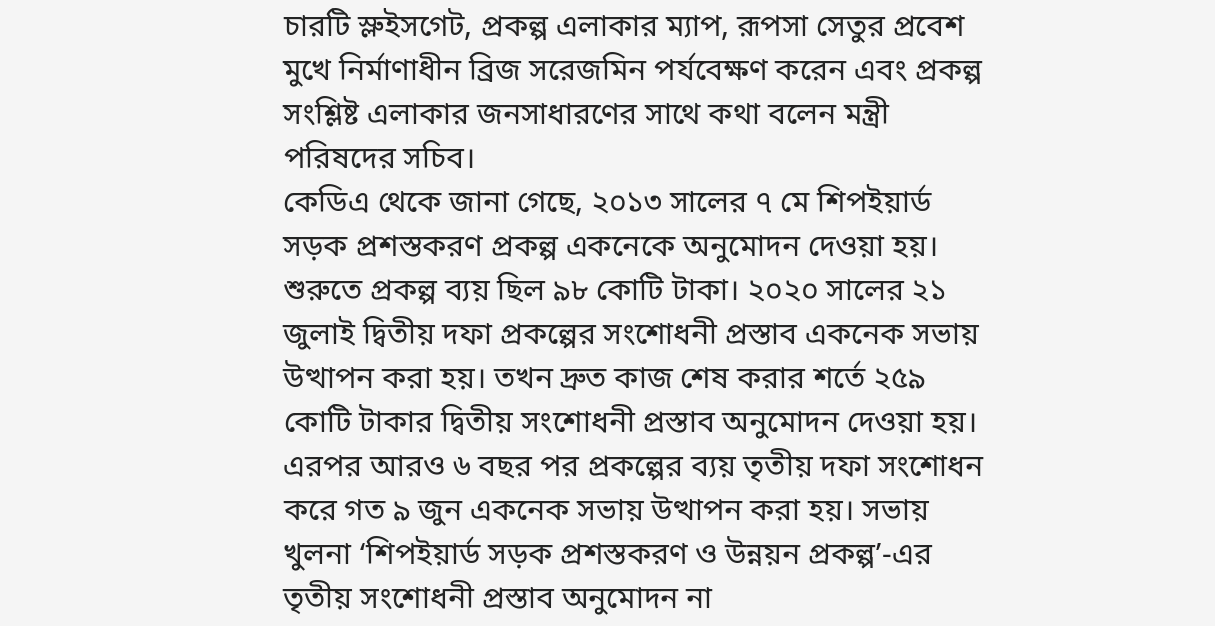চারটি স্লুইসগেট, প্রকল্প এলাকার ম্যাপ, রূপসা সেতুর প্রবেশ মুখে নির্মাণাধীন ব্রিজ সরেজমিন পর্যবেক্ষণ করেন এবং প্রকল্প সংশ্লিষ্ট এলাকার জনসাধারণের সাথে কথা বলেন মন্ত্রী পরিষদের সচিব।
কেডিএ থেকে জানা গেছে, ২০১৩ সালের ৭ মে শিপইয়ার্ড সড়ক প্রশস্তকরণ প্রকল্প একনেকে অনুমোদন দেওয়া হয়। শুরুতে প্রকল্প ব্যয় ছিল ৯৮ কোটি টাকা। ২০২০ সালের ২১ জুলাই দ্বিতীয় দফা প্রকল্পের সংশোধনী প্রস্তাব একনেক সভায় উত্থাপন করা হয়। তখন দ্রুত কাজ শেষ করার শর্তে ২৫৯ কোটি টাকার দ্বিতীয় সংশোধনী প্রস্তাব অনুমোদন দেওয়া হয়।  এরপর আরও ৬ বছর পর প্রকল্পের ব্যয় তৃতীয় দফা সংশোধন করে গত ৯ জুন একনেক সভায় উত্থাপন করা হয়। সভায় খুলনা ‘শিপইয়ার্ড সড়ক প্রশস্তকরণ ও উন্নয়ন প্রকল্প’-এর তৃতীয় সংশোধনী প্রস্তাব অনুমোদন না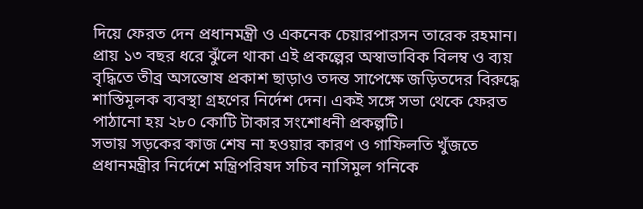দিয়ে ফেরত দেন প্রধানমন্ত্রী ও একনেক চেয়ারপারসন তারেক রহমান। প্রায় ১৩ বছর ধরে ঝুঁলে থাকা এই প্রকল্পের অস্বাভাবিক বিলম্ব ও ব্যয় বৃদ্ধিতে তীব্র অসন্তোষ প্রকাশ ছাড়াও তদন্ত সাপেক্ষে জড়িতদের বিরুদ্ধে শাস্তিমূলক ব্যবস্থা গ্রহণের নির্দেশ দেন। একই সঙ্গে সভা থেকে ফেরত পাঠানো হয় ২৮০ কোটি টাকার সংশোধনী প্রকল্পটি।
সভায় সড়কের কাজ শেষ না হওয়ার কারণ ও গাফিলতি খুঁজতে প্রধানমন্ত্রীর নির্দেশে মন্ত্রিপরিষদ সচিব নাসিমুল গনিকে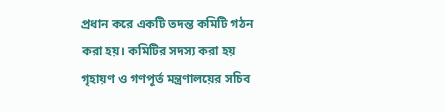প্রধান করে একটি তদন্ত কমিটি গঠন করা হয়। কমিটির সদস্য করা হয় গৃহায়ণ ও গণপূর্ত মন্ত্রণালয়ের সচিব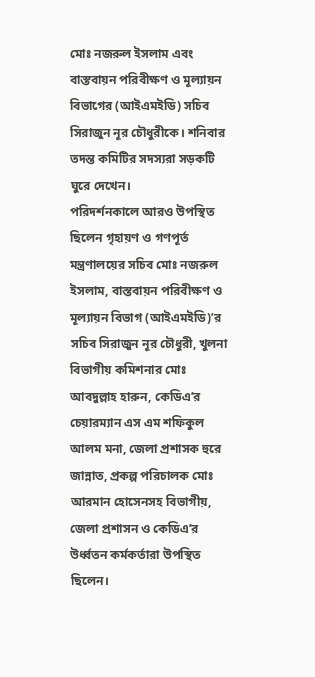মোঃ নজরুল ইসলাম এবং বাস্তবায়ন পরিবীক্ষণ ও মূল্যায়ন বিভাগের (আইএমইডি) সচিব সিরাজুন নূর চৌধুরীকে। শনিবার তদন্ত কমিটির সদস্যরা সড়কটি ঘুরে দেখেন।
পরিদর্শনকালে আরও উপস্থিত ছিলেন গৃহায়ণ ও গণপূর্ত মন্ত্রণালয়ের সচিব মোঃ নজরুল ইসলাম, বাস্তবায়ন পরিবীক্ষণ ও মূল্যায়ন বিভাগ (আইএমইডি)’র সচিব সিরাজুন নূর চৌধুরী, খুলনা বিভাগীয় কমিশনার মোঃ আবদুল্লাহ হারুন, কেডিএ’র চেয়ারম্যান এস এম শফিকুল আলম মনা, জেলা প্রশাসক হুরে জান্নাত, প্রকল্প পরিচালক মোঃ আরমান হোসেনসহ বিভাগীয়, জেলা প্রশাসন ও কেডিএ’র উর্ধ্বতন কর্মকর্তারা উপস্থিত ছিলেন।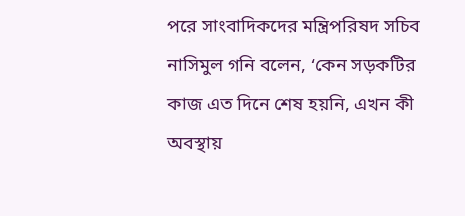পরে সাংবাদিকদের মন্ত্রিপরিষদ সচিব নাসিমুল গনি বলেন, ‘কেন সড়কটির কাজ এত দিনে শেষ হয়নি, এখন কী অবস্থায়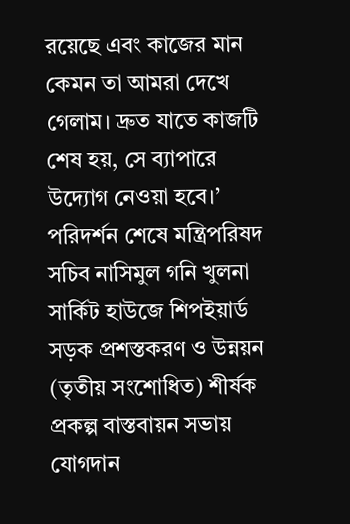রয়েছে এবং কাজের মান কেমন তা আমরা দেখে গেলাম। দ্রুত যাতে কাজটি শেষ হয়, সে ব্যাপারে উদ্যোগ নেওয়া হবে।’
পরিদর্শন শেষে মন্ত্রিপরিষদ সচিব নাসিমুল গনি খুলনা সার্কিট হাউজে শিপইয়ার্ড সড়ক প্রশস্তকরণ ও উন্নয়ন (তৃতীয় সংশোধিত) শীর্ষক প্রকল্প বাস্তবায়ন সভায় যোগদান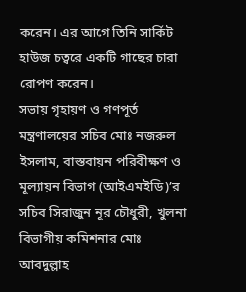করেন। এর আগে তিনি সার্কিট হাউজ চত্বরে একটি গাছের চারা রোপণ করেন।
সভায় গৃহায়ণ ও গণপূর্ত মন্ত্রণালয়ের সচিব মোঃ নজরুল ইসলাম, বাস্তবায়ন পরিবীক্ষণ ও মূল্যায়ন বিভাগ (আইএমইডি)’র সচিব সিরাজুন নূর চৌধুরী, খুলনা বিভাগীয় কমিশনার মোঃ আবদুল্লাহ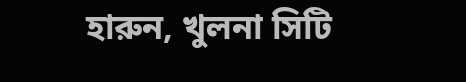হারুন, খুলনা সিটি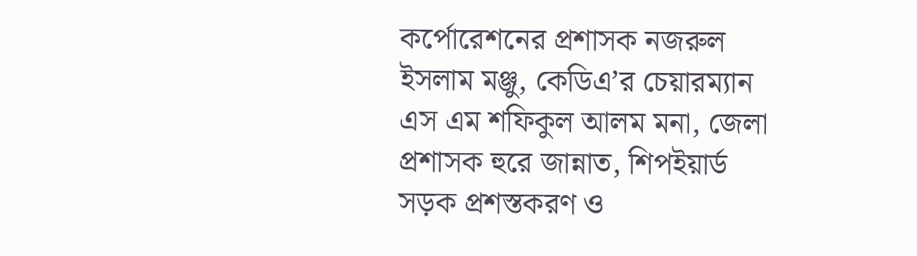কর্পোরেশনের প্রশাসক নজরুল ইসলাম মঞ্জু, কেডিএ’র চেয়ারম্যান এস এম শফিকুল আলম মনা, জেলা প্রশাসক হুরে জান্নাত, শিপইয়ার্ড সড়ক প্রশস্তকরণ ও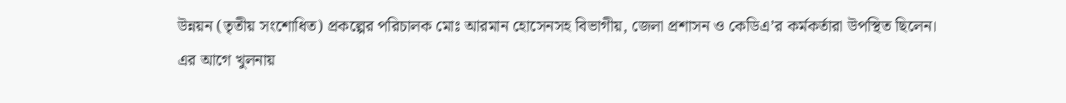উন্নয়ন (তৃতীয় সংশোধিত) প্রকল্পের পরিচালক মোঃ আরমান হোসেনসহ বিভাগীয়, জেলা প্রশাসন ও কেডিএ’র কর্মকর্তারা উপস্থিত ছিলেন।
এর আগে খুলনায়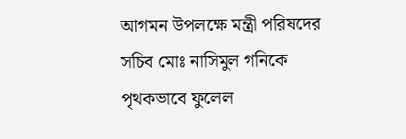আগমন উপলক্ষে মন্ত্রী পরিষদের সচিব মোঃ নাসিমুল গনিকে পৃথকভাবে ফুলেল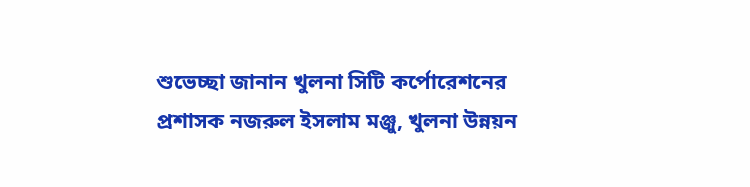শুভেচ্ছা জানান খুলনা সিটি কর্পোরেশনের প্রশাসক নজরুল ইসলাম মঞ্জু, খুলনা উন্নয়ন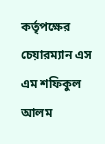কর্তৃপক্ষের চেয়ারম্যান এস এম শফিকুল আলম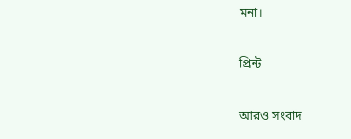মনা।

প্রিন্ট

আরও সংবাদ